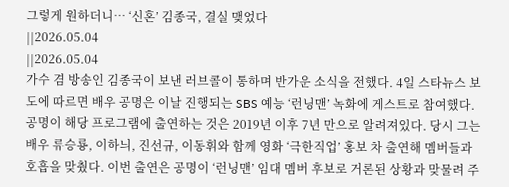그렇게 원하더니… ‘신혼’ 김종국, 결실 맺었다
||2026.05.04
||2026.05.04
가수 겸 방송인 김종국이 보낸 러브콜이 통하며 반가운 소식을 전했다. 4일 스타뉴스 보도에 따르면 배우 공명은 이날 진행되는 SBS 예능 ‘런닝맨’ 녹화에 게스트로 참여했다. 공명이 해당 프로그램에 출연하는 것은 2019년 이후 7년 만으로 알려져있다. 당시 그는 배우 류승룡, 이하늬, 진선규, 이동휘와 함께 영화 ‘극한직업’ 홍보 차 출연해 멤버들과 호흡을 맞췄다. 이번 출연은 공명이 ‘런닝맨’ 임대 멤버 후보로 거론된 상황과 맞물려 주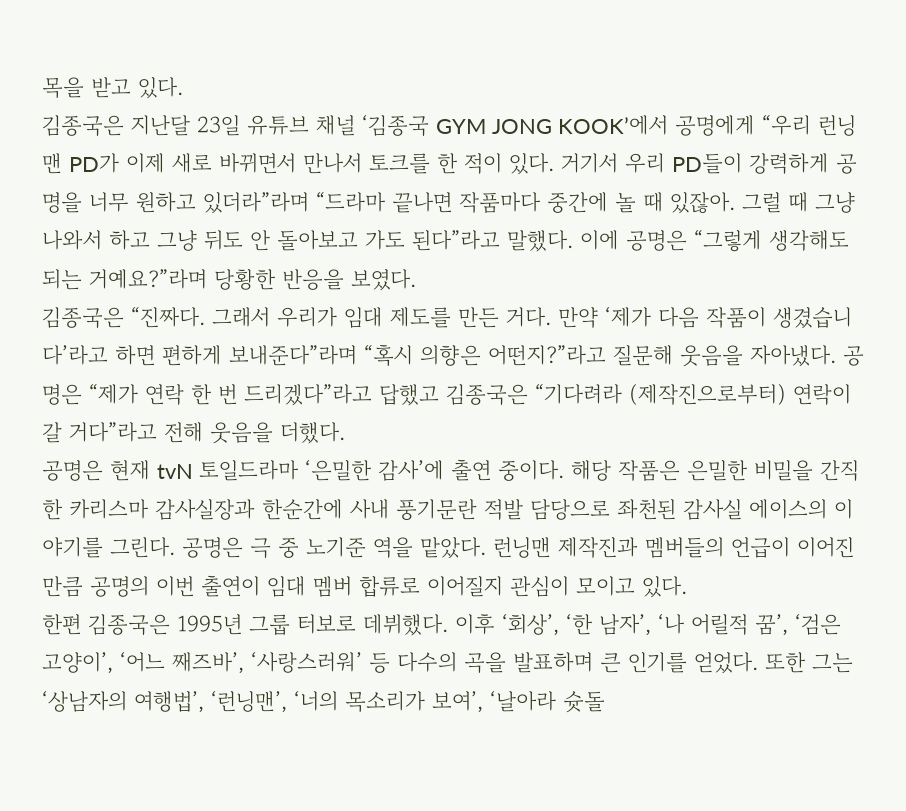목을 받고 있다.
김종국은 지난달 23일 유튜브 채널 ‘김종국 GYM JONG KOOK’에서 공명에게 “우리 런닝맨 PD가 이제 새로 바뀌면서 만나서 토크를 한 적이 있다. 거기서 우리 PD들이 강력하게 공명을 너무 원하고 있더라”라며 “드라마 끝나면 작품마다 중간에 놀 때 있잖아. 그럴 때 그냥 나와서 하고 그냥 뒤도 안 돌아보고 가도 된다”라고 말했다. 이에 공명은 “그렇게 생각해도 되는 거예요?”라며 당황한 반응을 보였다.
김종국은 “진짜다. 그래서 우리가 임대 제도를 만든 거다. 만약 ‘제가 다음 작품이 생겼습니다’라고 하면 편하게 보내준다”라며 “혹시 의향은 어떤지?”라고 질문해 웃음을 자아냈다. 공명은 “제가 연락 한 번 드리겠다”라고 답했고 김종국은 “기다려라 (제작진으로부터) 연락이 갈 거다”라고 전해 웃음을 더했다.
공명은 현재 tvN 토일드라마 ‘은밀한 감사’에 출연 중이다. 해당 작품은 은밀한 비밀을 간직한 카리스마 감사실장과 한순간에 사내 풍기문란 적발 담당으로 좌천된 감사실 에이스의 이야기를 그린다. 공명은 극 중 노기준 역을 맡았다. 런닝맨 제작진과 멤버들의 언급이 이어진 만큼 공명의 이번 출연이 임대 멤버 합류로 이어질지 관심이 모이고 있다.
한편 김종국은 1995년 그룹 터보로 데뷔했다. 이후 ‘회상’, ‘한 남자’, ‘나 어릴적 꿈’, ‘검은 고양이’, ‘어느 째즈바’, ‘사랑스러워’ 등 다수의 곡을 발표하며 큰 인기를 얻었다. 또한 그는 ‘상남자의 여행법’, ‘런닝맨’, ‘너의 목소리가 보여’, ‘날아라 슛돌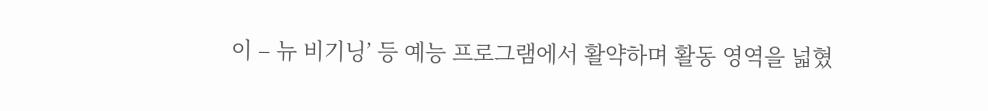이 – 뉴 비기닝’ 등 예능 프로그램에서 활약하며 활동 영역을 넓혔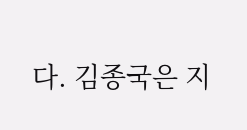다. 김종국은 지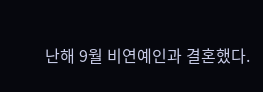난해 9월 비연예인과 결혼했다.